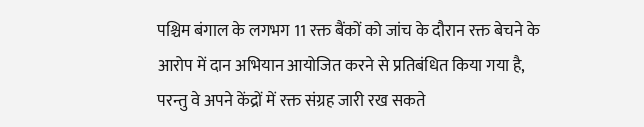पश्चिम बंगाल के लगभग 11 रक्त बैंकों को जांच के दौरान रक्त बेचने के आरोप में दान अभियान आयोजित करने से प्रतिबंधित किया गया है, परन्तु वे अपने केंद्रों में रक्त संग्रह जारी रख सकते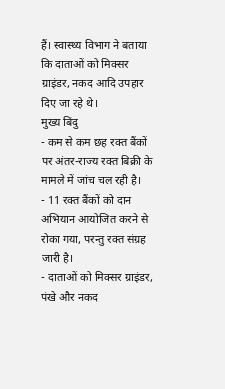हैं। स्वास्थ्य विभाग ने बताया कि दाताओं को मिक्सर ग्राइंडर, नकद आदि उपहार दिए जा रहे थे।
मुख्य बिंदु
- कम से कम छह रक्त बैंकों पर अंतर-राज्य रक्त बिक्री के मामले में जांच चल रही है।
- 11 रक्त बैंकों को दान अभियान आयोजित करने से रोका गया, परन्तु रक्त संग्रह जारी है।
- दाताओं को मिक्सर ग्राइंडर, पंखे और नकद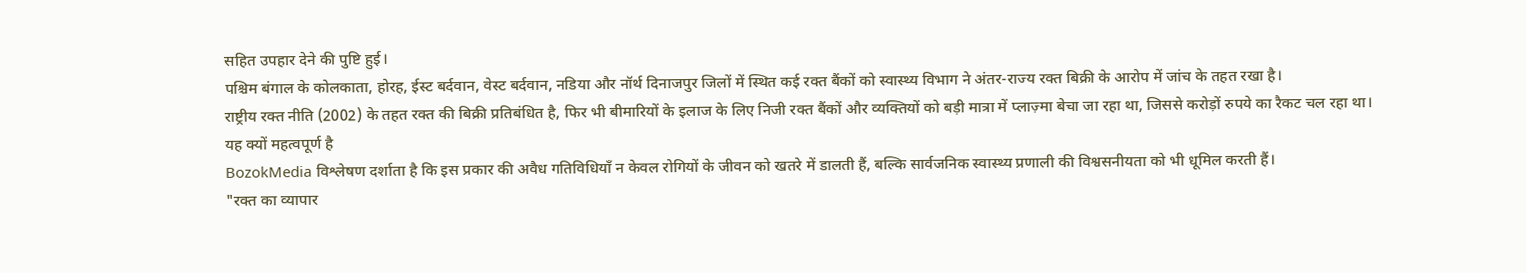सहित उपहार देने की पुष्टि हुई।
पश्चिम बंगाल के कोलकाता, होरह, ईस्ट बर्दवान, वेस्ट बर्दवान, नडिया और नॉर्थ दिनाजपुर जिलों में स्थित कई रक्त बैंकों को स्वास्थ्य विभाग ने अंतर-राज्य रक्त बिक्री के आरोप में जांच के तहत रखा है।
राष्ट्रीय रक्त नीति (2002) के तहत रक्त की बिक्री प्रतिबंधित है, फिर भी बीमारियों के इलाज के लिए निजी रक्त बैंकों और व्यक्तियों को बड़ी मात्रा में प्लाज़्मा बेचा जा रहा था, जिससे करोड़ों रुपये का रैकट चल रहा था।
यह क्यों महत्वपूर्ण है
BozokMedia विश्लेषण दर्शाता है कि इस प्रकार की अवैध गतिविधियाँ न केवल रोगियों के जीवन को खतरे में डालती हैं, बल्कि सार्वजनिक स्वास्थ्य प्रणाली की विश्वसनीयता को भी धूमिल करती हैं।
"रक्त का व्यापार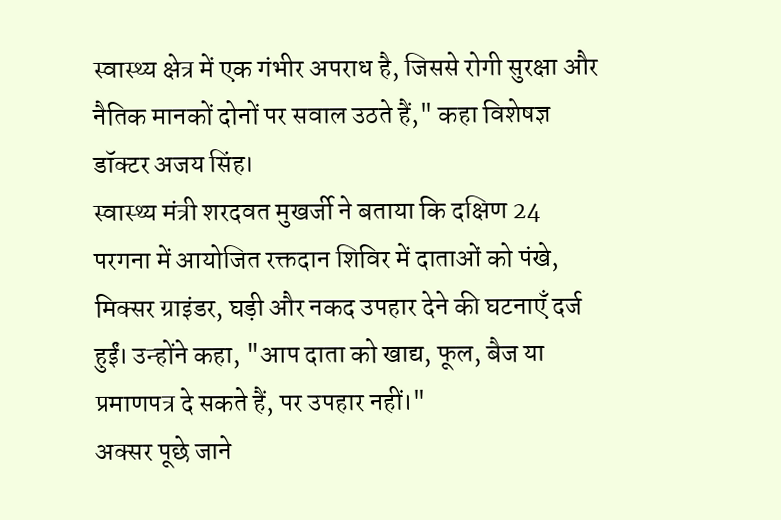स्वास्थ्य क्षेत्र में एक गंभीर अपराध है, जिससे रोगी सुरक्षा और नैतिक मानकों दोनों पर सवाल उठते हैं," कहा विशेषज्ञ डॉक्टर अजय सिंह।
स्वास्थ्य मंत्री शरदवत मुखर्जी ने बताया कि दक्षिण 24 परगना में आयोजित रक्तदान शिविर में दाताओं को पंखे, मिक्सर ग्राइंडर, घड़ी और नकद उपहार देने की घटनाएँ दर्ज हुईं। उन्होंने कहा, "आप दाता को खाद्य, फूल, बैज या प्रमाणपत्र दे सकते हैं, पर उपहार नहीं।"
अक्सर पूछे जाने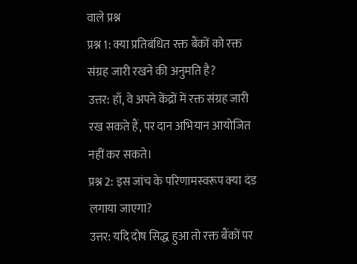वाले प्रश्न
प्रश्न 1: क्या प्रतिबंधित रक्त बैंकों को रक्त संग्रह जारी रखने की अनुमति है?
उत्तर: हाँ, वे अपने केंद्रों में रक्त संग्रह जारी रख सकते हैं, पर दान अभियान आयोजित नहीं कर सकते।
प्रश्न 2: इस जांच के परिणामस्वरूप क्या दंड लगाया जाएगा?
उत्तर: यदि दोष सिद्ध हुआ तो रक्त बैंकों पर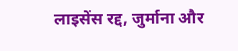लाइसेंस रद्द, जुर्माना और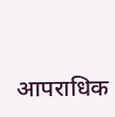आपराधिक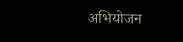अभियोजन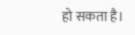हो सकता है।